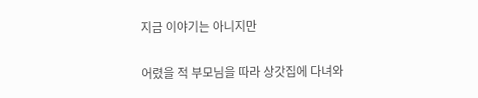지금 이야기는 아니지만

어렸을 적 부모님을 따라 상갓집에 다녀와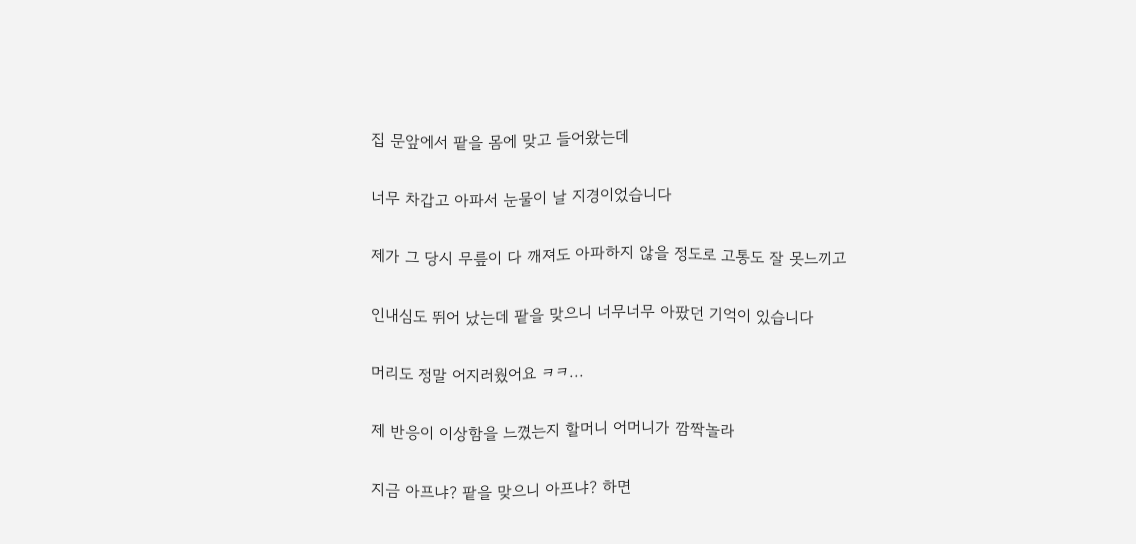집 문앞에서 팥을 몸에 맞고 들어왔는데

너무 차갑고 아파서 눈물이 날 지경이었습니다

제가 그 당시 무릎이 다 깨져도 아파하지 않을 정도로 고통도 잘 못느끼고

인내심도 뛰어 났는데 팥을 맞으니 너무너무 아팠던 기억이 있습니다

머리도 정말 어지러웠어요 ㅋㅋ...

제 반응이 이상함을 느꼈는지 할머니 어머니가 깜짝놀라

지금 아프냐? 팥을 맞으니 아프냐? 하면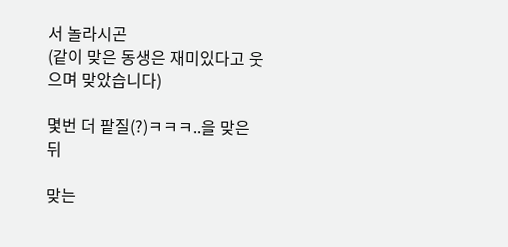서 놀라시곤
(같이 맞은 동생은 재미있다고 웃으며 맞았습니다)

몇번 더 팥질(?)ㅋㅋㅋ..을 맞은 뒤

맞는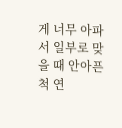게 너무 아파서 일부로 맞을 때 안아픈 척 연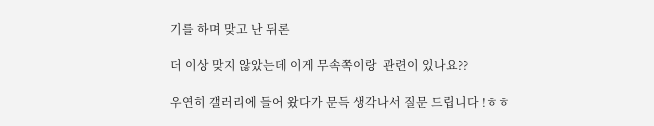기를 하며 맞고 난 뒤론

더 이상 맞지 않았는데 이게 무속쪽이랑  관련이 있나요??

우연히 갤러리에 들어 왔다가 문득 생각나서 질문 드립니다 !ㅎㅎ